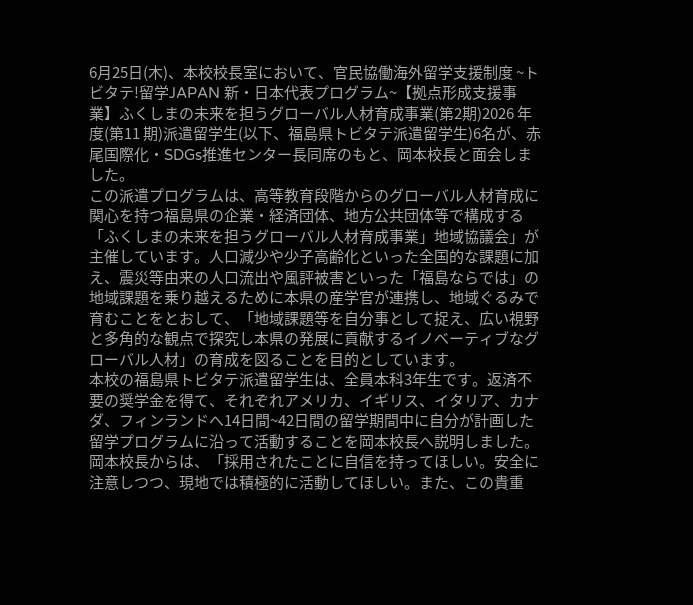6月25日(木)、本校校長室において、官民協働海外留学支援制度 ~トビタテ!留学JAPAN 新・日本代表プログラム~【拠点形成支援事業】ふくしまの未来を担うグローバル人材育成事業(第2期)2026 年度(第11 期)派遣留学生(以下、福島県トビタテ派遣留学生)6名が、赤尾国際化・SDGs推進センター長同席のもと、岡本校長と面会しました。
この派遣プログラムは、高等教育段階からのグローバル人材育成に関心を持つ福島県の企業・経済団体、地方公共団体等で構成する「ふくしまの未来を担うグローバル人材育成事業」地域協議会」が主催しています。人口減少や少子高齢化といった全国的な課題に加え、震災等由来の人口流出や風評被害といった「福島ならでは」の地域課題を乗り越えるために本県の産学官が連携し、地域ぐるみで育むことをとおして、「地域課題等を自分事として捉え、広い視野と多角的な観点で探究し本県の発展に貢献するイノベーティブなグローバル人材」の育成を図ることを目的としています。
本校の福島県トビタテ派遣留学生は、全員本科3年生です。返済不要の奨学金を得て、それぞれアメリカ、イギリス、イタリア、カナダ、フィンランドへ14日間~42日間の留学期間中に自分が計画した留学プログラムに沿って活動することを岡本校長へ説明しました。
岡本校長からは、「採用されたことに自信を持ってほしい。安全に注意しつつ、現地では積極的に活動してほしい。また、この貴重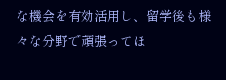な機会を有効活用し、留学後も様々な分野で頑張ってほ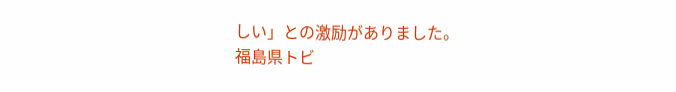しい」との激励がありました。
福島県トビ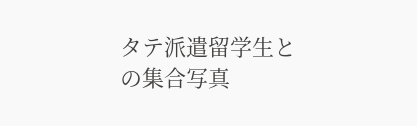タテ派遣留学生との集合写真